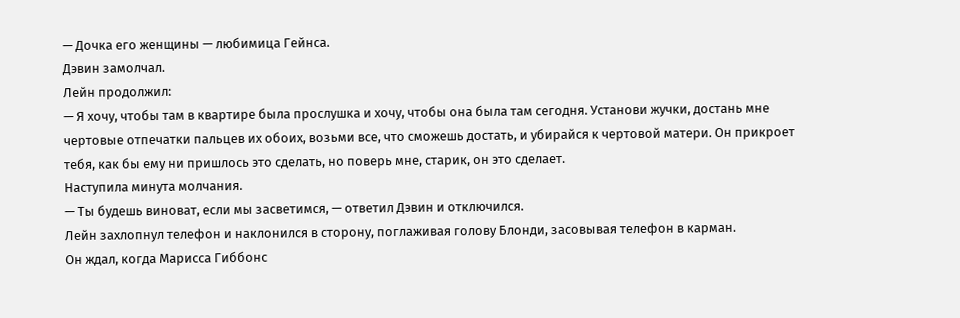— Дочка его женщины — любимица Гейнса.
Дэвин замолчал.
Лейн продолжил:
— Я хочу, чтобы там в квартире была прослушка и хочу, чтобы она была там сегодня. Установи жучки, достань мне чертовые отпечатки пальцев их обоих, возьми все, что сможешь достать, и убирайся к чертовой матери. Он прикроет тебя, как бы ему ни пришлось это сделать, но поверь мне, старик, он это сделает.
Наступила минута молчания.
— Ты будешь виноват, если мы засветимся, — ответил Дэвин и отключился.
Лейн захлопнул телефон и наклонился в сторону, поглаживая голову Блонди, засовывая телефон в карман.
Он ждал, когда Марисса Гиббонс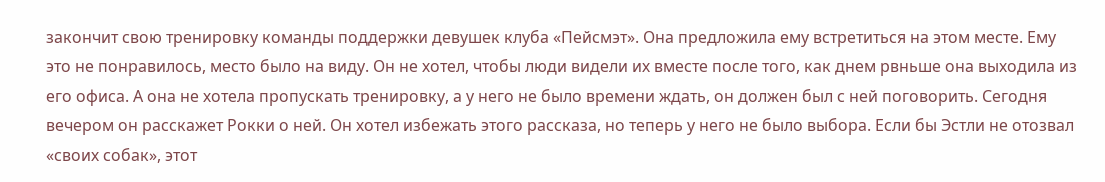закончит свою тренировку команды поддержки девушек клуба «Пейсмэт». Она предложила ему встретиться на этом месте. Ему это не понравилось, место было на виду. Он не хотел, чтобы люди видели их вместе после того, как днем рвньше она выходила из его офиса. А она не хотела пропускать тренировку, а у него не было времени ждать, он должен был с ней поговорить. Сегодня вечером он расскажет Рокки о ней. Он хотел избежать этого рассказа, но теперь у него не было выбора. Если бы Эстли не отозвал «своих собак», этот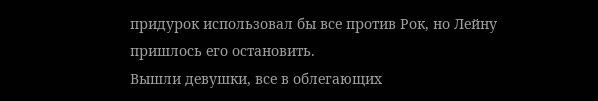придурок использовал бы все против Рок, но Лейну пришлось его остановить.
Вышли девушки, все в облегающих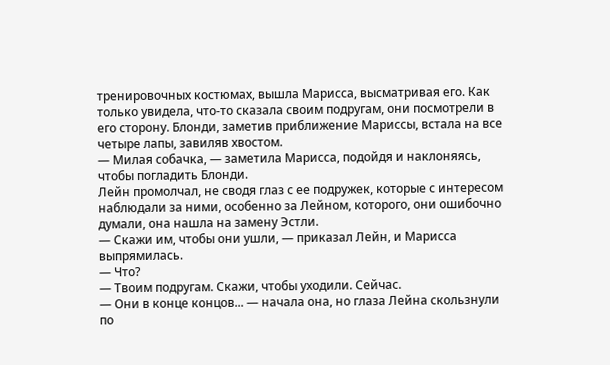тренировочных костюмах, вышла Марисса, высматривая его. Как только увидела, что-то сказала своим подругам, они посмотрели в его сторону. Блонди, заметив приближение Мариссы, встала на все четыре лапы, завиляв хвостом.
— Милая собачка, — заметила Марисса, подойдя и наклоняясь, чтобы погладить Блонди.
Лейн промолчал, не сводя глаз с ее подружек, которые с интересом наблюдали за ними, особенно за Лейном, которого, они ошибочно думали, она нашла на замену Эстли.
— Скажи им, чтобы они ушли, — приказал Лейн, и Марисса выпрямилась.
— Что?
— Твоим подругам. Скажи, чтобы уходили. Сейчас.
— Они в конце концов... — начала она, но глаза Лейна скользнули по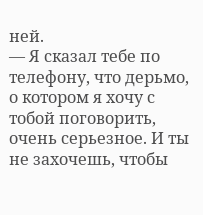ней.
— Я сказал тебе по телефону, что дерьмо, о котором я хочу с тобой поговорить, очень серьезное. И ты не захочешь, чтобы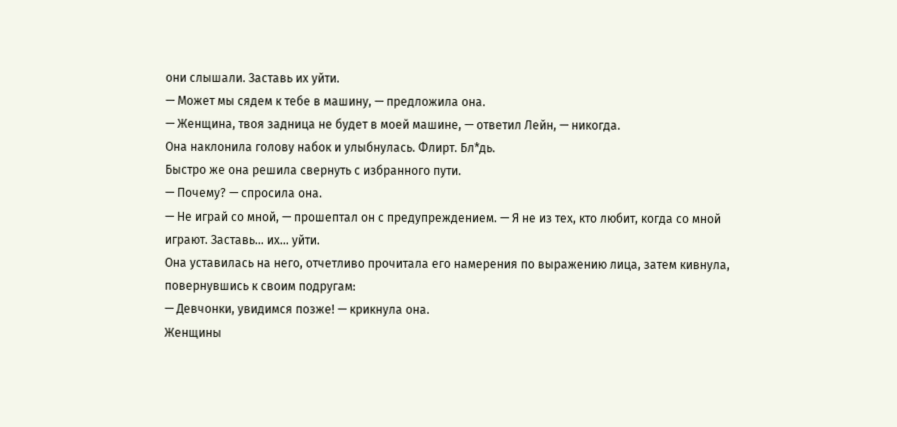они слышали. Заставь их уйти.
— Может мы сядем к тебе в машину, — предложила она.
— Женщина, твоя задница не будет в моей машине, — ответил Лейн, — никогда.
Она наклонила голову набок и улыбнулась. Флирт. Бл*дь.
Быстро же она решила свернуть с избранного пути.
— Почему? — спросила она.
— Не играй со мной, — прошептал он с предупреждением. — Я не из тех, кто любит, когда со мной играют. Заставь... их... уйти.
Она уставилась на него, отчетливо прочитала его намерения по выражению лица, затем кивнула, повернувшись к своим подругам:
— Девчонки, увидимся позже! — крикнула она.
Женщины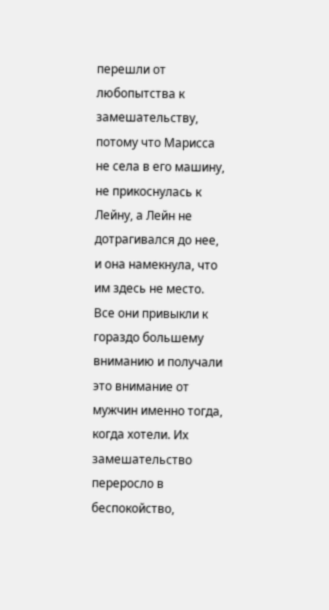перешли от любопытства к замешательству, потому что Марисса не села в его машину, не прикоснулась к Лейну, а Лейн не дотрагивался до нее, и она намекнула, что им здесь не место. Все они привыкли к гораздо большему вниманию и получали это внимание от мужчин именно тогда, когда хотели. Их замешательство переросло в беспокойство,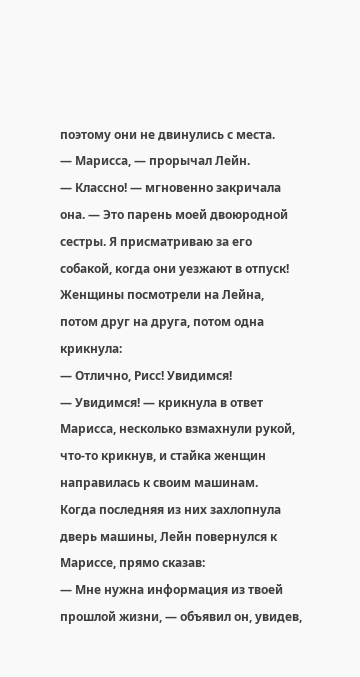поэтому они не двинулись с места.
— Марисса, — прорычал Лейн.
— Классно! — мгновенно закричала она. — Это парень моей двоюродной сестры. Я присматриваю за его собакой, когда они уезжают в отпуск!
Женщины посмотрели на Лейна, потом друг на друга, потом одна крикнула:
— Отлично, Рисс! Увидимся!
— Увидимся! — крикнула в ответ Марисса, несколько взмахнули рукой, что-то крикнув, и стайка женщин направилась к своим машинам.
Когда последняя из них захлопнула дверь машины, Лейн повернулся к Мариссе, прямо сказав:
— Мне нужна информация из твоей прошлой жизни, — объявил он, увидев,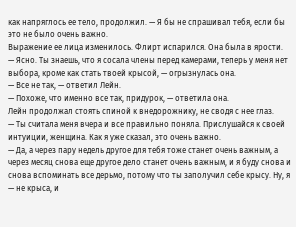как напряглось ее тело, продолжил. — Я бы не спрашивал тебя, если бы это не было очень важно.
Выражение ее лица изменилось. Флирт испарился. Она была в ярости.
— Ясно. Ты знаешь, что я сосала члены перед камерами, теперь у меня нет выбора, кроме как стать твоей крысой, — огрызнулась она.
— Все не так, — ответил Лейн.
— Похоже, что именно все так, придурок, — ответила она.
Лейн продолжал стоять спиной к внедорожнику, не сводя с нее глаз.
— Ты считала меня вчера и все правильно поняла. Прислушайся к своей интуиции, женщина. Как я уже сказал, это очень важно.
— Да, а через пару недель другое для тебя тоже станет очень важным, а через месяц снова еще другое дело станет очень важным, и я буду снова и снова вспоминать все дерьмо, потому что ты заполучил себе крысу. Ну, я — не крыса, и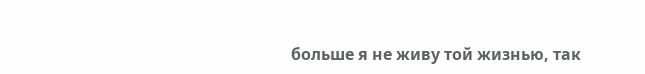больше я не живу той жизнью, так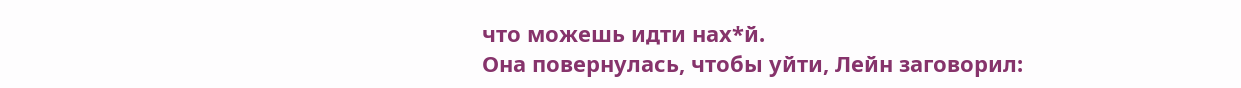что можешь идти нах*й.
Она повернулась, чтобы уйти, Лейн заговорил: